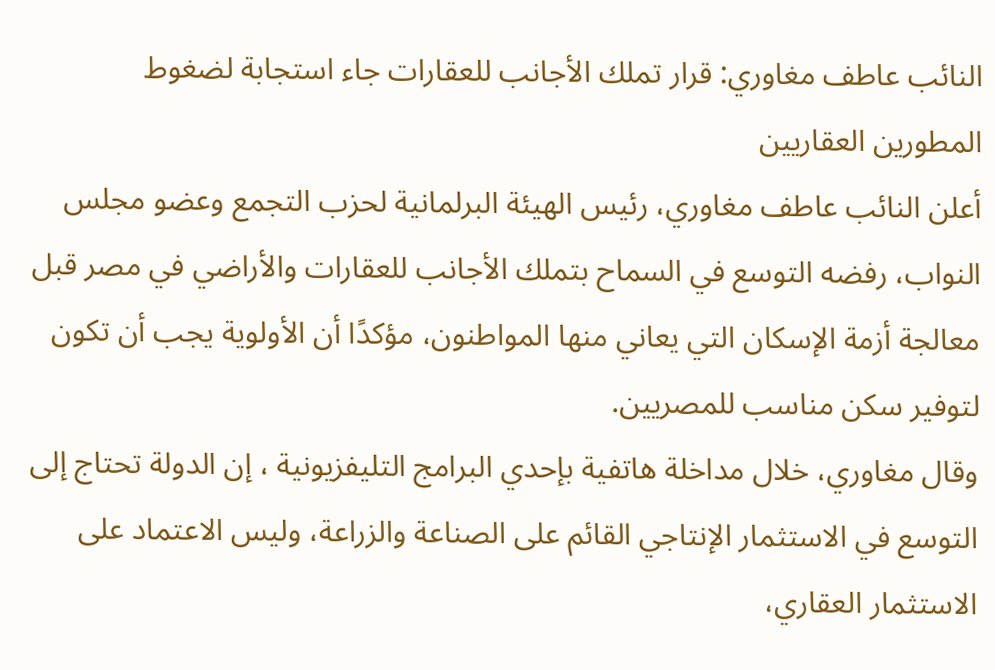النائب عاطف مغاوري: قرار تملك الأجانب للعقارات جاء استجابة لضغوط المطورين العقاريين
أعلن النائب عاطف مغاوري، رئيس الهيئة البرلمانية لحزب التجمع وعضو مجلس النواب، رفضه التوسع في السماح بتملك الأجانب للعقارات والأراضي في مصر قبل معالجة أزمة الإسكان التي يعاني منها المواطنون، مؤكدًا أن الأولوية يجب أن تكون لتوفير سكن مناسب للمصريين.
وقال مغاوري، خلال مداخلة هاتفية بإحدي البرامج التليفزيونية ، إن الدولة تحتاج إلى التوسع في الاستثمار الإنتاجي القائم على الصناعة والزراعة، وليس الاعتماد على الاستثمار العقاري،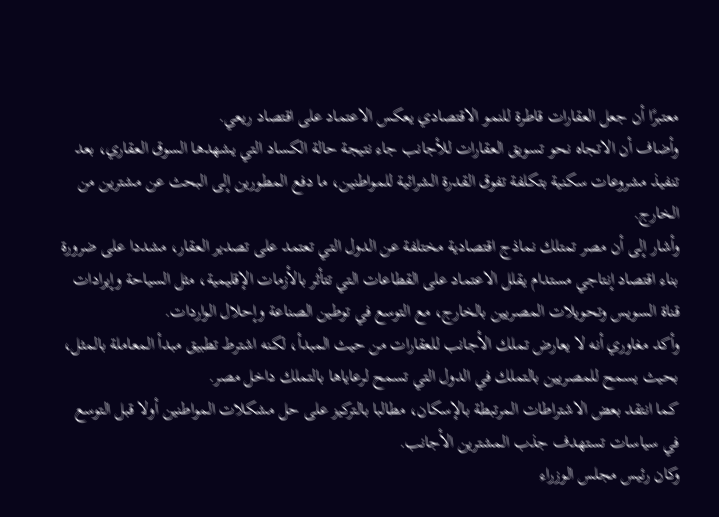معتبرًا أن جعل العقارات قاطرة للنمو الاقتصادي يعكس الاعتماد على اقتصاد ريعي.
وأضاف أن الاتجاه نحو تسويق العقارات للأجانب جاء نتيجة حالة الكساد التي يشهدها السوق العقاري، بعد تنفيذ مشروعات سكنية بتكلفة تفوق القدرة الشرائية للمواطنين، ما دفع المطورين إلى البحث عن مشترين من الخارج.
وأشار إلى أن مصر تمتلك نماذج اقتصادية مختلفة عن الدول التي تعتمد على تصدير العقار، مشددا على ضرورة بناء اقتصاد إنتاجي مستدام يقلل الاعتماد على القطاعات التي تتأثر بالأزمات الإقليمية، مثل السياحة وإيرادات قناة السويس وتحويلات المصريين بالخارج، مع التوسع في توطين الصناعة وإحلال الواردات.
وأكد مغاوري أنه لا يعارض تملك الأجانب للعقارات من حيث المبدأ، لكنه اشترط تطبيق مبدأ المعاملة بالمثل، بحيث يسمح للمصريين بالتملك في الدول التي تسمح لرعاياها بالتملك داخل مصر.
كما انتقد بعض الاشتراطات المرتبطة بالإسكان، مطالبا بالتركيز على حل مشكلات المواطنين أولا قبل التوسع في سياسات تستهدف جذب المشترين الأجانب.
وكان رئيس مجلس الوزراء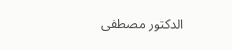الدكتور مصطفى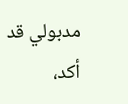مدبولي قد أكد،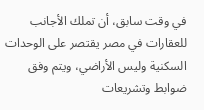في وقت سابق، أن تملك الأجانب للعقارات في مصر يقتصر على الوحدات السكنية وليس الأراضي، ويتم وفق ضوابط وتشريعات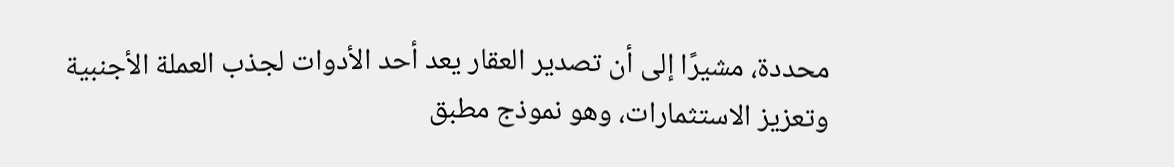محددة، مشيرًا إلى أن تصدير العقار يعد أحد الأدوات لجذب العملة الأجنبية وتعزيز الاستثمارات، وهو نموذج مطبق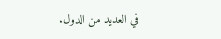في العديد من الدول.